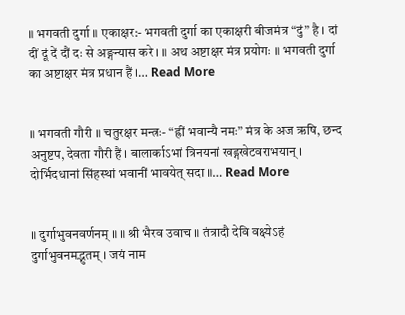॥ भगवती दुर्गा ॥ एकाक्षर:- भगवती दुर्गा का एकाक्षरी बीजमंत्र “दुं” है । दां दीं दूं दें दौं दः से अङ्गन्यास करे । ॥ अथ अष्टाक्षर मंत्र प्रयोगः ॥ भगवती दुर्गा का अष्टाक्षर मंत्र प्रधान हैं ।… Read More


॥ भगवती गौरी ॥ चतुरक्षर मन्त्रः- “ह्रीं भवान्यै नमः” मंत्र के अज ऋषि, छन्द अनुष्टप, देवता गौरी हैं । बालार्काऽभां त्रिनयनां खड्गखेटवराभयान् । दोर्भिदधानां सिंहस्थां भवानीं भावयेत् सदा ॥… Read More


॥ दुर्गाभुवनवर्णनम् ॥ ॥ श्री भैरव उवाच ॥ तंत्रादौ देवि वक्ष्येऽहं दुर्गाभुवनमद्भुतम् । जयं नाम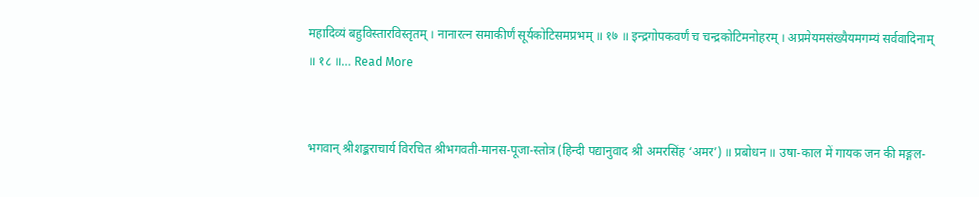महादिव्यं बहुविस्तारविस्तृतम् । नानारत्न समाकीर्णं सूर्यकोटिसमप्रभम् ॥ १७ ॥ इन्द्रगोपकवर्णं च चन्द्रकोटिमनोहरम् । अप्रमेयमसंख्यैयमगम्यं सर्ववादिनाम् ॥ १८ ॥… Read More


भगवान् श्रीशङ्कराचार्य विरचित श्रीभगवती-मानस-पूजा-स्तोत्र (हिन्दी पद्यानुवाद श्री अमरसिंह ‘अमर’) ॥ प्रबोधन ॥ उषा-काल में गायक जन की मङ्गल-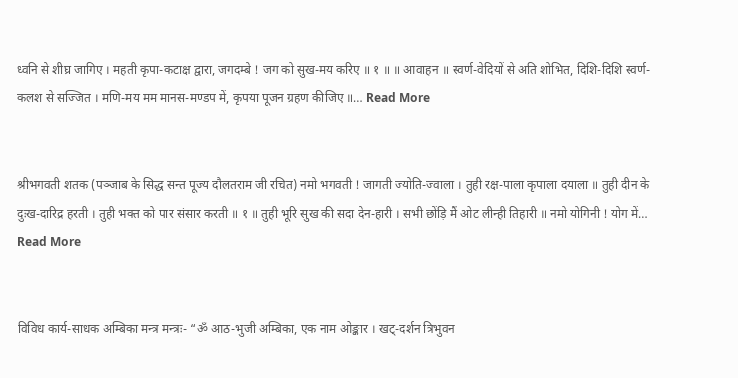ध्वनि से शीघ्र जागिए । महती कृपा-कटाक्ष द्वारा, जगदम्बे ! जग को सुख-मय करिए ॥ १ ॥ ॥ आवाहन ॥ स्वर्ण-वेदियों से अति शोभित, दिशि-दिशि स्वर्ण-कलश से सज्जित । मणि-मय मम मानस-मण्डप में, कृपया पूजन ग्रहण कीजिए ॥… Read More


श्रीभगवती शतक (पञ्जाब के सिद्ध सन्त पूज्य दौलतराम जी रचित) नमो भगवती ! जागती ज्योति-ज्वाला । तुही रक्ष-पाला कृपाला दयाला ॥ तुही दीन के दुःख-दारिद्र हरती । तुही भक्त को पार संसार करती ॥ १ ॥ तुही भूरि सुख की सदा देन-हारी । सभी छोंड़ि मैं ओट लीन्ही तिहारी ॥ नमो योगिनी ! योग में… Read More


विविध कार्य-साधक अम्बिका मन्त्र मन्त्रः- “ॐ आठ-भुजी अम्बिका, एक नाम ओङ्कार । खट्-दर्शन त्रिभुवन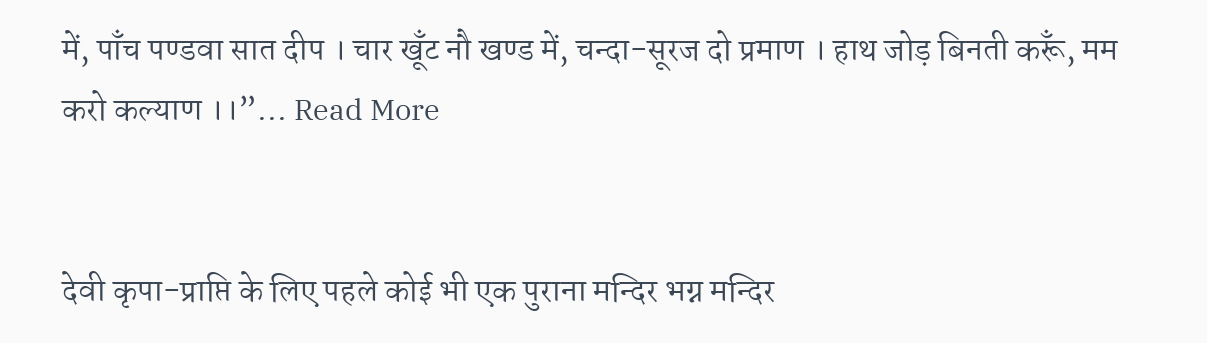में, पाँच पण्डवा सात दीप । चार खूँट नौ खण्ड में, चन्दा-सूरज दो प्रमाण । हाथ जोड़ बिनती करूँ, मम करो कल्याण ।।”… Read More


देवी कृपा-प्राप्ति के लिए पहले कोई भी एक पुराना मन्दिर भग्न मन्दिर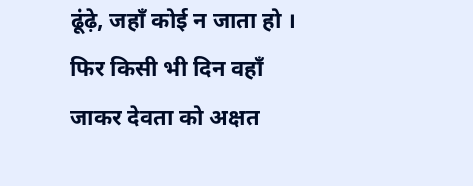ढूंढ़े, जहाँ कोई न जाता हो । फिर किसी भी दिन वहाँ जाकर देवता को अक्षत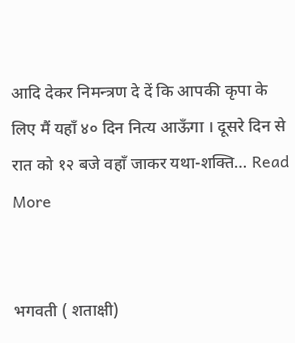आदि देकर निमन्त्रण दे दें कि आपकी कृपा के लिए मैं यहाँ ४० दिन नित्य आऊँगा । दूसरे दिन से रात को १२ बजे वहाँ जाकर यथा-शक्ति… Read More


भगवती ( शताक्षी)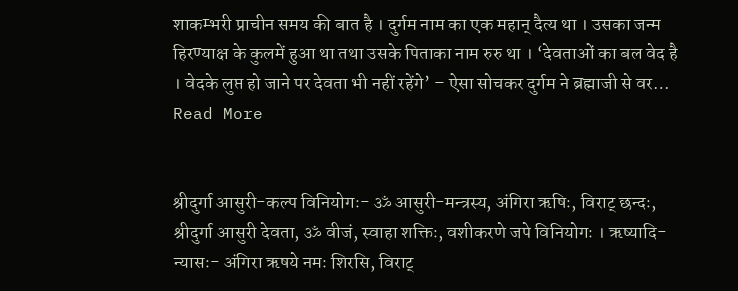शाकम्भरी प्राचीन समय की बात है । दुर्गम नाम का एक महान् दैत्य था । उसका जन्म हिरण्याक्ष के कुलमें हुआ था तथा उसके पिताका नाम रुरु था । ‘देवताओं का बल वेद है । वेदके लुप्त हो जाने पर देवता भी नहीं रहेंगे’ – ऐसा सोचकर दुर्गम ने ब्रह्माजी से वर… Read More


श्रीदुर्गा आसुरी-कल्प विनियोगः- ॐ आसुरी-मन्त्रस्य, अंगिरा ऋषिः, विराट् छन्दः, श्रीदुर्गा आसुरी देवता, ॐ वीजं, स्वाहा शक्तिः, वशीकरणे जपे विनियोगः । ऋष्यादि-न्यासः- अंगिरा ऋषये नमः शिरसि, विराट्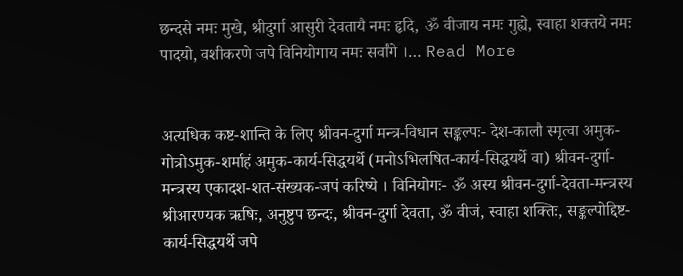छन्दसे नमः मुखे, श्रीदुर्गा आसुरी देवतायै नमः हृदि, ॐ वीजाय नमः गुह्ये, स्वाहा शक्तये नमः पादयो, वशीकरणे जपे विनियोगाय नमः सर्वांगे ।… Read More


अत्यधिक कष्ट-शान्ति के लिए श्रीवन-दुर्गा मन्त्र-विधान सङ्कल्पः- देश-कालौ स्मृत्वा अमुक-गोत्रोऽमुक-शर्माहं अमुक-कार्य-सिद्धयर्थे (मनोऽभिलषित-कार्य-सिद्धयर्थे वा) श्रीवन-दुर्गा-मन्त्रस्य एकादश-शत-संख्यक-जपं करिष्ये । विनियोगः- ॐ अस्य श्रीवन-दुर्गा-देवता-मन्त्रस्य श्रीआरण्यक ऋषिः, अनुष्टुप छन्दः, श्रीवन-दुर्गा देवता, ॐ वीजं, स्वाहा शक्तिः, सङ्कल्पोद्दिष्ट-कार्य-सिद्धयर्थे जपे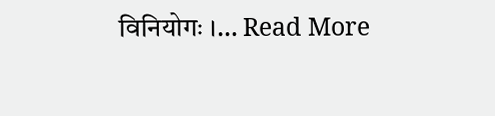विनियोगः ।… Read More